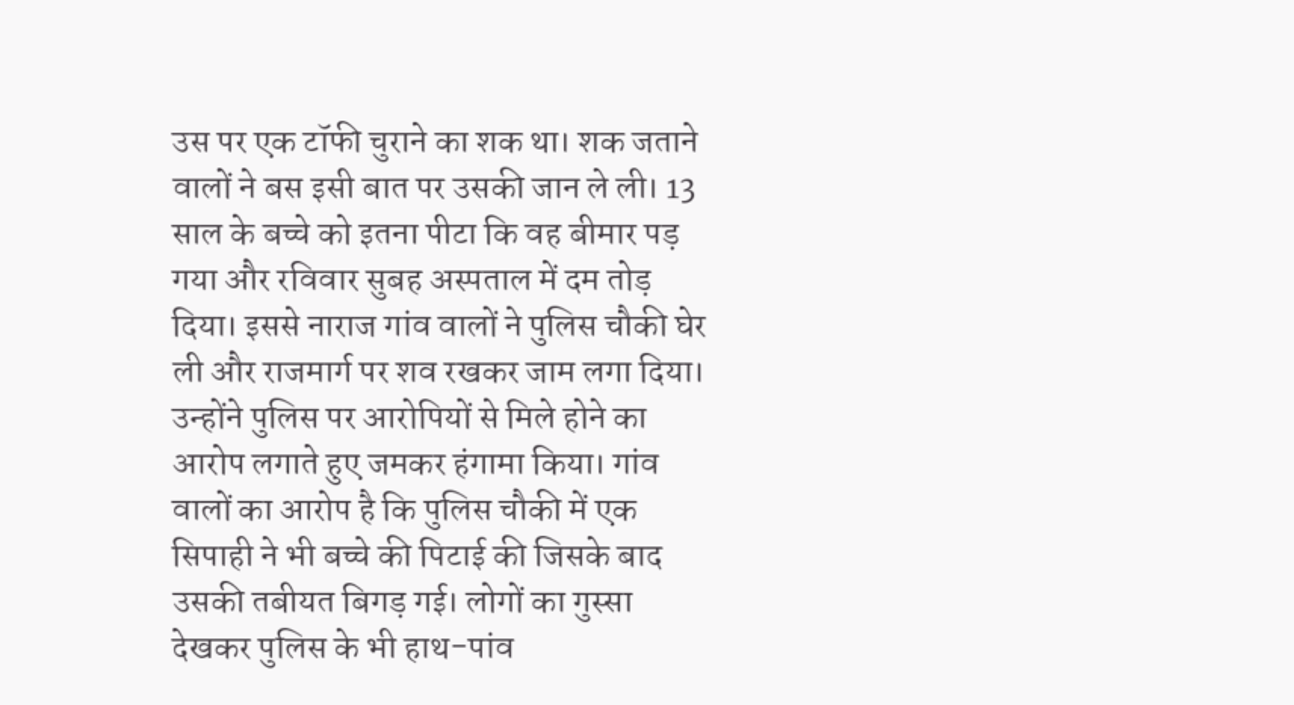उस पर एक टॉफी चुराने का शक था। शक जताने वालों ने बस इसी बात पर उसकी जान ले ली। 13 साल के बच्चे को इतना पीटा कि वह बीमार पड़ गया और रविवार सुबह अस्पताल में दम तोड़ दिया। इससे नाराज गांव वालों ने पुलिस चौकी घेर ली और राजमार्ग पर शव रखकर जाम लगा दिया। उन्होंने पुलिस पर आरोपियों से मिले होने का आरोप लगाते हुए जमकर हंगामा किया। गांव वालों का आरोप है कि पुलिस चौकी में एक सिपाही ने भी बच्चे की पिटाई की जिसके बाद उसकी तबीयत बिगड़ गई। लोगों का गुस्सा देखकर पुलिस के भी हाथ-पांव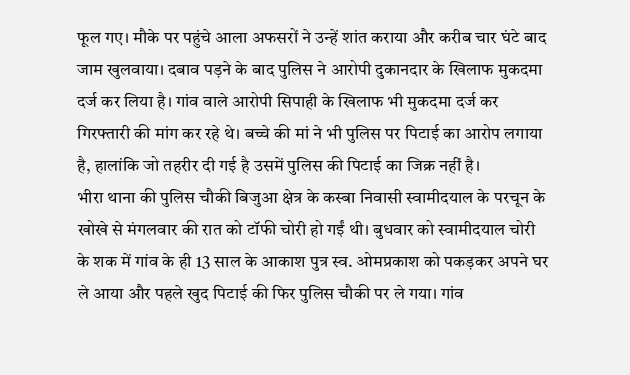फूल गए। मौके पर पहुंचे आला अफसरों ने उन्हें शांत कराया और करीब चार घंटे बाद जाम खुलवाया। दबाव पड़ने के बाद पुलिस ने आरोपी दुकानदार के खिलाफ मुकदमा दर्ज कर लिया है। गांव वाले आरोपी सिपाही के खिलाफ भी मुकदमा दर्ज कर गिरफ्तारी की मांग कर रहे थे। बच्चे की मां ने भी पुलिस पर पिटाई का आरोप लगाया है, हालांकि जो तहरीर दी गई है उसमें पुलिस की पिटाई का जिक्र नहीं है।
भीरा थाना की पुलिस चौकी बिजुआ क्षेत्र के कस्बा निवासी स्वामीदयाल के परचून के खोखे से मंगलवार की रात को टॉफी चोरी हो गईं थी। बुधवार को स्वामीदयाल चोरी के शक में गांव के ही 13 साल के आकाश पुत्र स्व. ओमप्रकाश को पकड़कर अपने घर ले आया और पहले खुद पिटाई की फिर पुलिस चौकी पर ले गया। गांव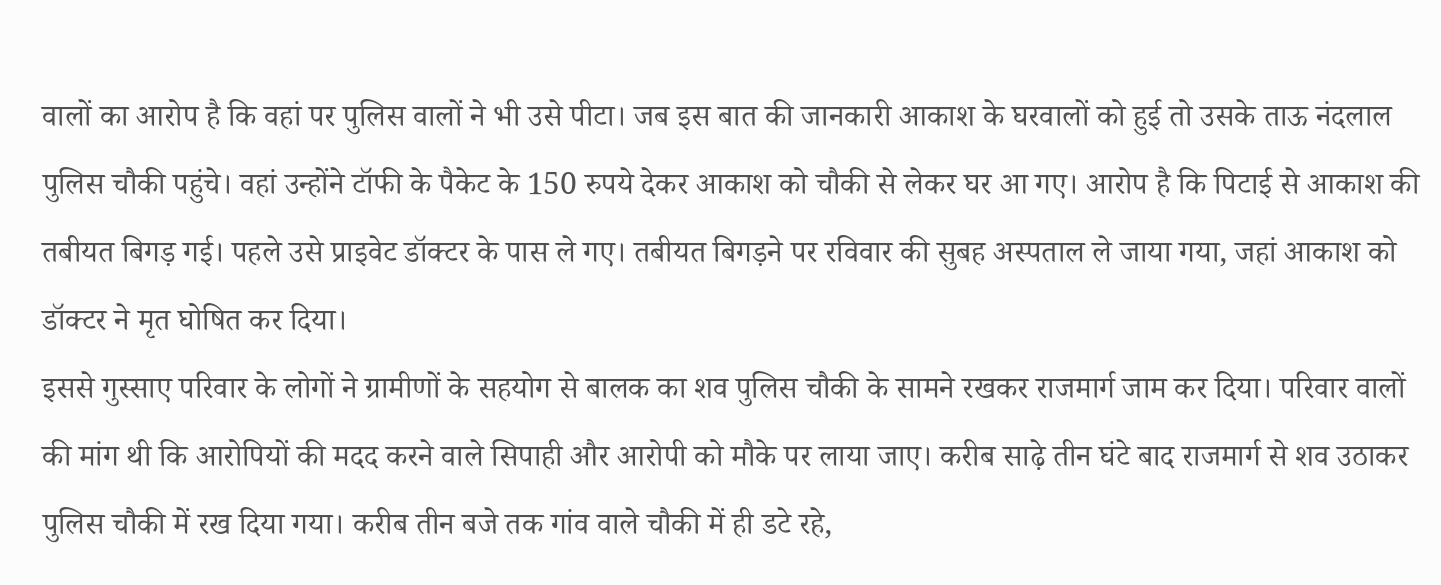वालों का आरोप है कि वहां पर पुलिस वालों ने भी उसे पीटा। जब इस बात की जानकारी आकाश के घरवालों को हुई तो उसके ताऊ नंदलाल पुलिस चौकी पहुंचे। वहां उन्होंने टॉफी के पैकेट के 150 रुपये देकर आकाश को चौकी से लेकर घर आ गए। आरोप है कि पिटाई से आकाश की तबीयत बिगड़ गई। पहले उसे प्राइवेट डॉक्टर के पास ले गए। तबीयत बिगड़ने पर रविवार की सुबह अस्पताल ले जाया गया, जहां आकाश को डॉक्टर ने मृत घोषित कर दिया।
इससे गुस्साए परिवार के लोगों ने ग्रामीणों के सहयोग से बालक का शव पुलिस चौकी के सामने रखकर राजमार्ग जाम कर दिया। परिवार वालों की मांग थी कि आरोपियों की मदद करने वाले सिपाही और आरोपी को मौके पर लाया जाए। करीब साढ़े तीन घंटे बाद राजमार्ग से शव उठाकर पुलिस चौकी में रख दिया गया। करीब तीन बजे तक गांव वाले चौकी में ही डटे रहे,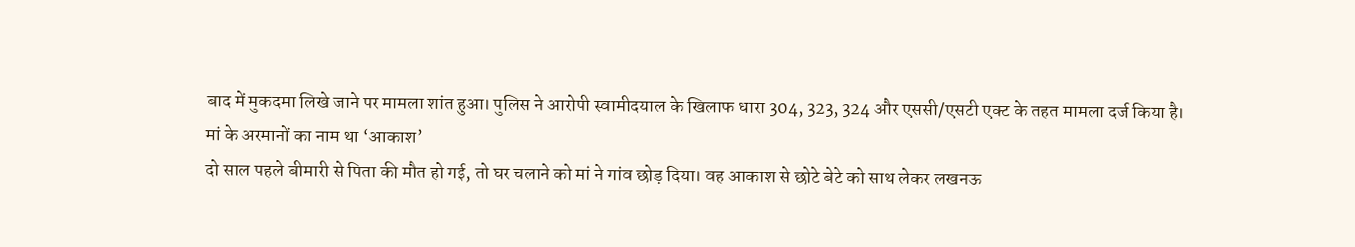बाद में मुकदमा लिखे जाने पर मामला शांत हुआ। पुलिस ने आरोपी स्वामीदयाल के खिलाफ धारा 304, 323, 324 और एससी/एसटी एक्ट के तहत मामला दर्ज किया है।
मां के अरमानों का नाम था ‘आकाश’
दो साल पहले बीमारी से पिता की मौत हो गई, तो घर चलाने को मां ने गांव छोड़ दिया। वह आकाश से छोटे बेटे को साथ लेकर लखनऊ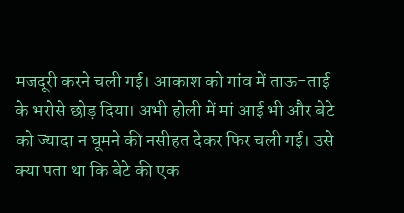मजदूरी करने चली गई। आकाश को गांव में ताऊ-ताई के भरोसे छोड़ दिया। अभी होली में मां आई भी और बेटे को ज्यादा न घूमने की नसीहत देकर फिर चली गई। उसे क्या पता था कि बेटे की एक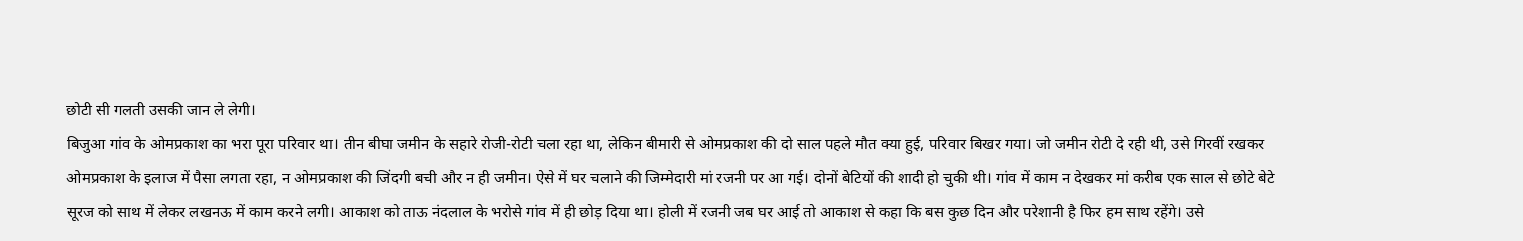छोटी सी गलती उसकी जान ले लेगी।
बिजुआ गांव के ओमप्रकाश का भरा पूरा परिवार था। तीन बीघा जमीन के सहारे रोजी-रोटी चला रहा था, लेकिन बीमारी से ओमप्रकाश की दो साल पहले मौत क्या हुई, परिवार बिखर गया। जो जमीन रोटी दे रही थी, उसे गिरवीं रखकर ओमप्रकाश के इलाज में पैसा लगता रहा, न ओमप्रकाश की जिंदगी बची और न ही जमीन। ऐसे में घर चलाने की जिम्मेदारी मां रजनी पर आ गई। दोनों बेटियों की शादी हो चुकी थी। गांव में काम न देखकर मां करीब एक साल से छोटे बेटे सूरज को साथ में लेकर लखनऊ में काम करने लगी। आकाश को ताऊ नंदलाल के भरोसे गांव में ही छोड़ दिया था। होली में रजनी जब घर आई तो आकाश से कहा कि बस कुछ दिन और परेशानी है फिर हम साथ रहेंगे। उसे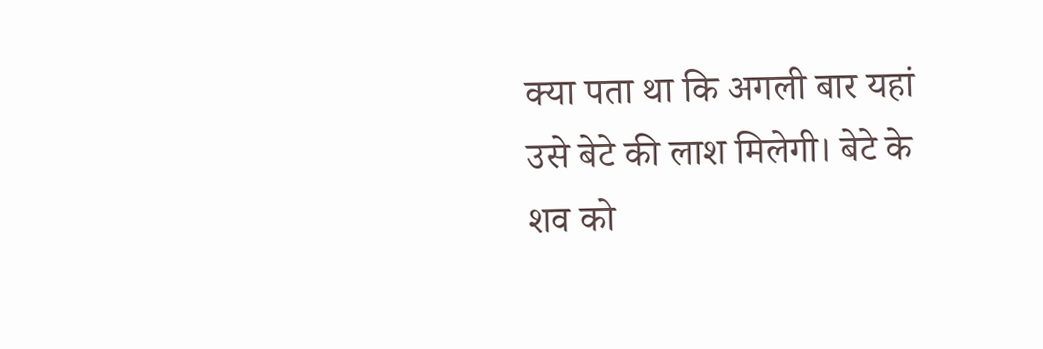क्या पता था कि अगली बार यहां उसे बेटे की लाश मिलेगी। बेटे के शव को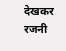देखकर रजनी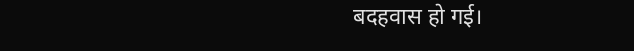बदहवास हो गई।